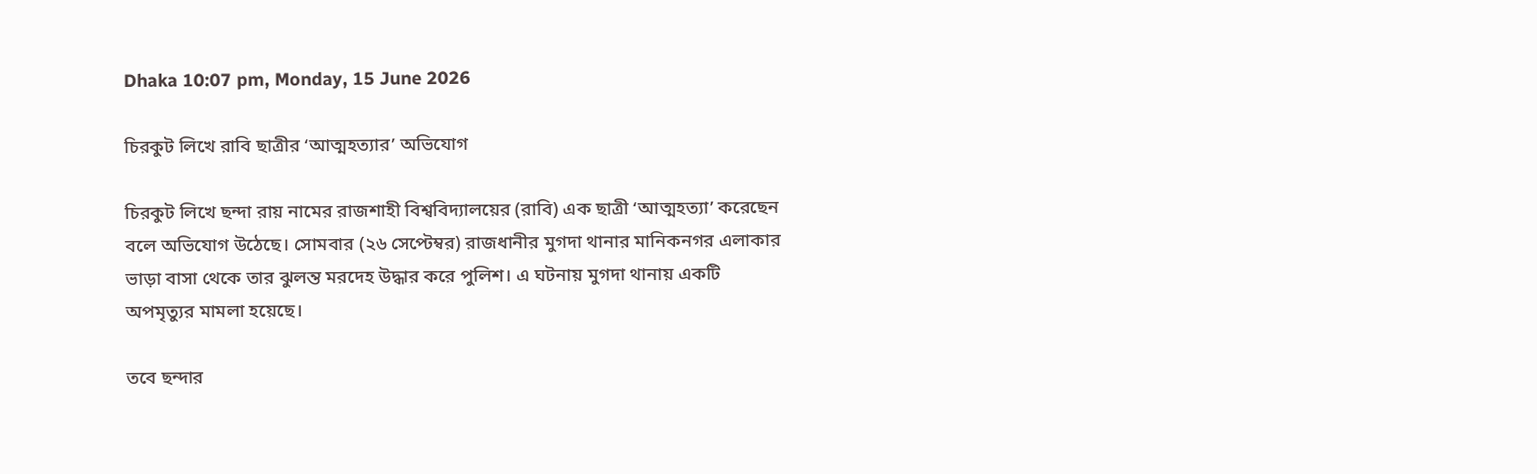Dhaka 10:07 pm, Monday, 15 June 2026

চিরকুট লিখে রাবি ছাত্রীর ‘আত্মহত্যার’ অভিযোগ

চিরকুট লিখে ছন্দা রায় নামের রাজশাহী বিশ্ববিদ্যালয়ের (রাবি) এক ছাত্রী ‘আত্মহত্যা’ করেছেন বলে অভিযোগ উঠেছে। সোমবার (২৬ সেপ্টেম্বর) রাজধানীর মুগদা থানার মানিকনগর এলাকার ভাড়া বাসা থেকে তার ঝুলন্ত মরদেহ উদ্ধার করে পুলিশ। এ ঘটনায় মুগদা থানায় একটি অপমৃত্যুর মামলা হয়েছে।

তবে ছন্দার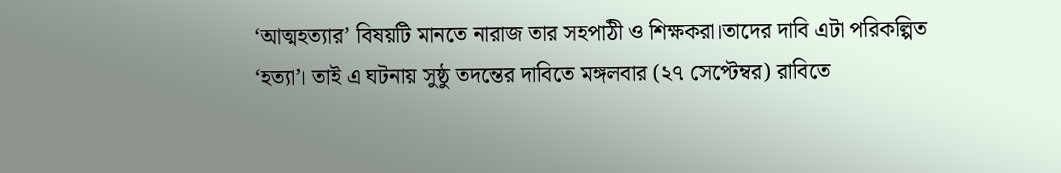‘আত্মহত্যার’ বিষয়টি মানতে নারাজ তার সহপাঠী ও শিক্ষকরা।তাদের দাবি এটা পরিকল্পিত ‘হত্যা’। তাই এ ঘটনায় সুষ্ঠু তদন্তের দাবিতে মঙ্গলবার (২৭ সেপ্টেম্বর) রাবিতে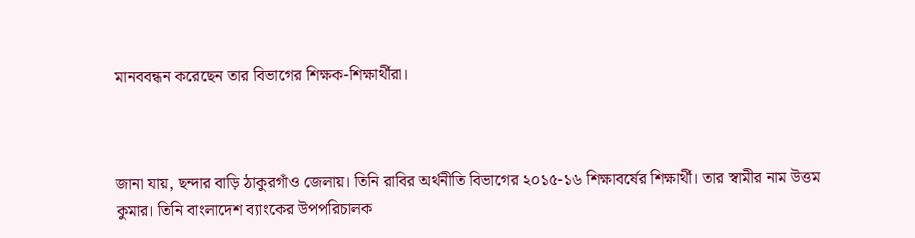মানববন্ধন করেছেন তার বিভাগের শিক্ষক-শিক্ষার্থীরা।



জানা যায়, ছন্দার বাড়ি ঠাকুরগাঁও জেলায়। তিনি রাবির অর্থনীতি বিভাগের ২০১৫-১৬ শিক্ষাবর্ষের শিক্ষার্থী। তার স্বামীর নাম উত্তম কুমার। তিনি বাংলাদেশ ব্যাংকের উপপরিচালক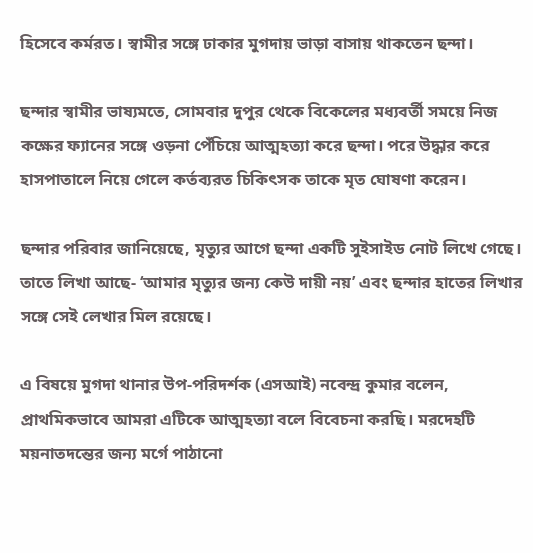হিসেবে কর্মরত। স্বামীর সঙ্গে ঢাকার মুগদায় ভাড়া বাসায় থাকতেন ছন্দা।

ছন্দার স্বামীর ভাষ্যমতে, সোমবার দুপুর থেকে বিকেলের মধ্যবর্তী সময়ে নিজ কক্ষের ফ্যানের সঙ্গে ওড়না পেঁচিয়ে আত্মহত্যা করে ছন্দা। পরে উদ্ধার করে হাসপাতালে নিয়ে গেলে কর্তব্যরত চিকিৎসক তাকে মৃত ঘোষণা করেন।

ছন্দার পরিবার জানিয়েছে, মৃত্যুর আগে ছন্দা একটি সুইসাইড নোট লিখে গেছে। তাতে লিখা আছে- ‘আমার মৃত্যুর জন্য কেউ দায়ী নয়’ এবং ছন্দার হাতের লিখার সঙ্গে সেই লেখার মিল রয়েছে।

এ বিষয়ে মুগদা থানার উপ-পরিদর্শক (এসআই) নবেন্দ্র কুমার বলেন, প্রাথমিকভাবে আমরা এটিকে আত্মহত্যা বলে বিবেচনা করছি। মরদেহটি ময়নাতদন্তের জন্য মর্গে পাঠানো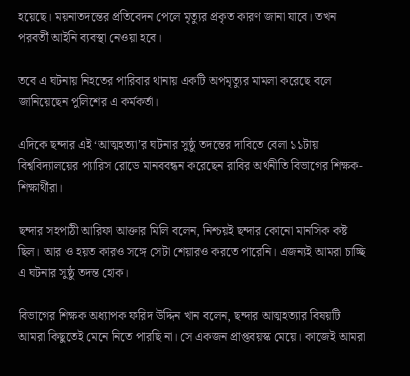হয়েছে। ময়নাতদন্তের প্রতিবেদন পেলে মৃত্যুর প্রকৃত কারণ জানা যাবে। তখন পরবর্তী আইনি ব্যবস্থা নেওয়া হবে।

তবে এ ঘটনায় নিহতের পারিবার থানায় একটি অপমৃত্যুর মামলা করেছে বলে জানিয়েছেন পুলিশের এ কর্মকর্তা।

এদিকে ছন্দার এই ‘আত্মহত্যা’র ঘটনার সুষ্ঠু তদন্তের দাবিতে বেলা ১১টায় বিশ্ববিদ্যালয়ের প্যারিস রোডে মানববন্ধন করেছেন রাবির অর্থনীতি বিভাগের শিক্ষক-শিক্ষার্থীরা।

ছন্দার সহপাঠী আরিফা আক্তার মিলি বলেন, নিশ্চয়ই ছন্দার কোনো মানসিক কষ্ট ছিল। আর ও হয়ত কারও সঙ্গে সেটা শেয়ারও করতে পারেনি। এজন্যই আমরা চাচ্ছি এ ঘটনার সুষ্ঠু তদন্ত হোক।

বিভাগের শিক্ষক অধ্যাপক ফরিদ উদ্দিন খান বলেন, ছন্দার আত্মহত্যার বিষয়টি আমরা কিছুতেই মেনে নিতে পারছি না। সে একজন প্রাপ্তবয়স্ক মেয়ে। কাজেই আমরা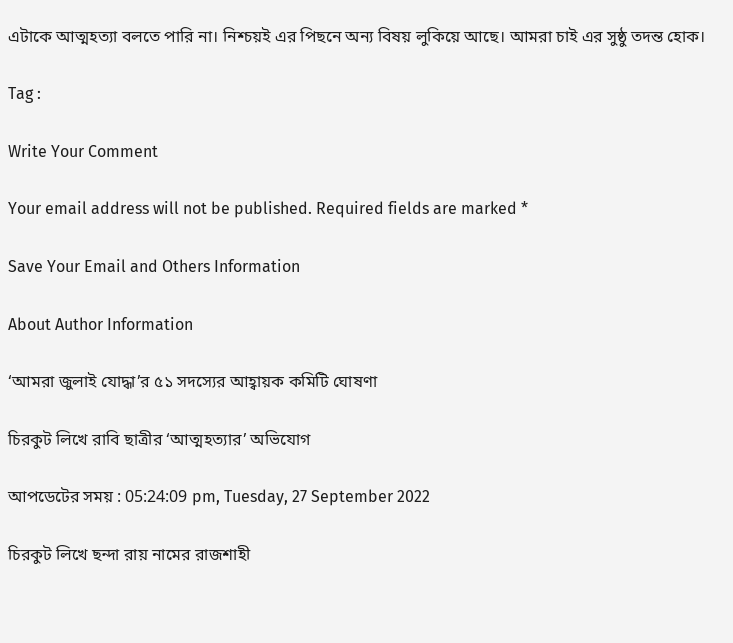এটাকে আত্মহত্যা বলতে পারি না। নিশ্চয়ই এর পিছনে অন্য বিষয় লুকিয়ে আছে। আমরা চাই এর সুষ্ঠু তদন্ত হোক।

Tag :

Write Your Comment

Your email address will not be published. Required fields are marked *

Save Your Email and Others Information

About Author Information

‘আমরা জুলাই যোদ্ধা’র ৫১ সদস্যের আহ্বায়ক কমিটি ঘোষণা

চিরকুট লিখে রাবি ছাত্রীর ‘আত্মহত্যার’ অভিযোগ

আপডেটের সময় : 05:24:09 pm, Tuesday, 27 September 2022

চিরকুট লিখে ছন্দা রায় নামের রাজশাহী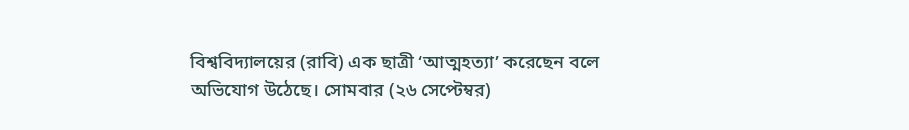বিশ্ববিদ্যালয়ের (রাবি) এক ছাত্রী ‘আত্মহত্যা’ করেছেন বলে অভিযোগ উঠেছে। সোমবার (২৬ সেপ্টেম্বর)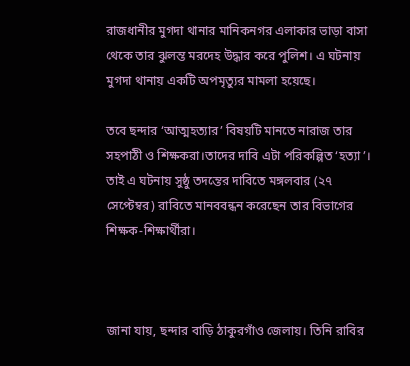রাজধানীর মুগদা থানার মানিকনগর এলাকার ভাড়া বাসা থেকে তার ঝুলন্ত মরদেহ উদ্ধার করে পুলিশ। এ ঘটনায় মুগদা থানায় একটি অপমৃত্যুর মামলা হয়েছে।

তবে ছন্দার ‘আত্মহত্যার’ বিষয়টি মানতে নারাজ তার সহপাঠী ও শিক্ষকরা।তাদের দাবি এটা পরিকল্পিত ‘হত্যা’। তাই এ ঘটনায় সুষ্ঠু তদন্তের দাবিতে মঙ্গলবার (২৭ সেপ্টেম্বর) রাবিতে মানববন্ধন করেছেন তার বিভাগের শিক্ষক-শিক্ষার্থীরা।



জানা যায়, ছন্দার বাড়ি ঠাকুরগাঁও জেলায়। তিনি রাবির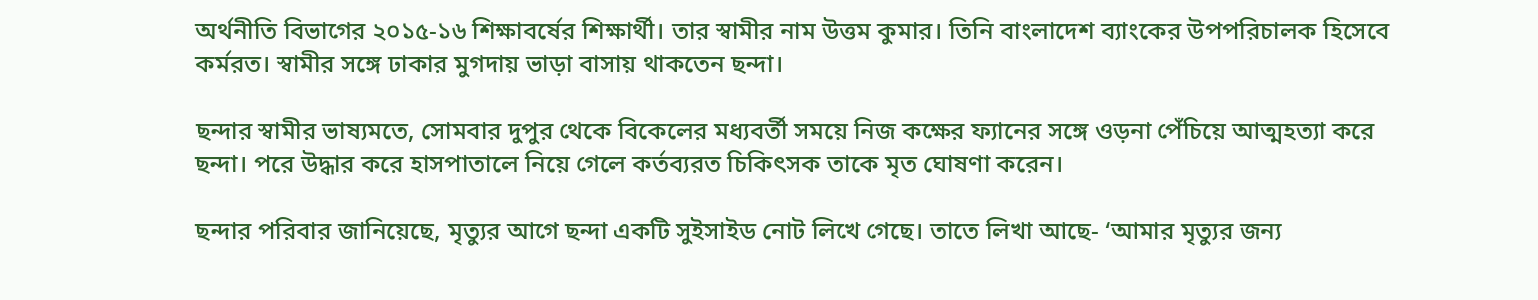অর্থনীতি বিভাগের ২০১৫-১৬ শিক্ষাবর্ষের শিক্ষার্থী। তার স্বামীর নাম উত্তম কুমার। তিনি বাংলাদেশ ব্যাংকের উপপরিচালক হিসেবে কর্মরত। স্বামীর সঙ্গে ঢাকার মুগদায় ভাড়া বাসায় থাকতেন ছন্দা।

ছন্দার স্বামীর ভাষ্যমতে, সোমবার দুপুর থেকে বিকেলের মধ্যবর্তী সময়ে নিজ কক্ষের ফ্যানের সঙ্গে ওড়না পেঁচিয়ে আত্মহত্যা করে ছন্দা। পরে উদ্ধার করে হাসপাতালে নিয়ে গেলে কর্তব্যরত চিকিৎসক তাকে মৃত ঘোষণা করেন।

ছন্দার পরিবার জানিয়েছে, মৃত্যুর আগে ছন্দা একটি সুইসাইড নোট লিখে গেছে। তাতে লিখা আছে- ‘আমার মৃত্যুর জন্য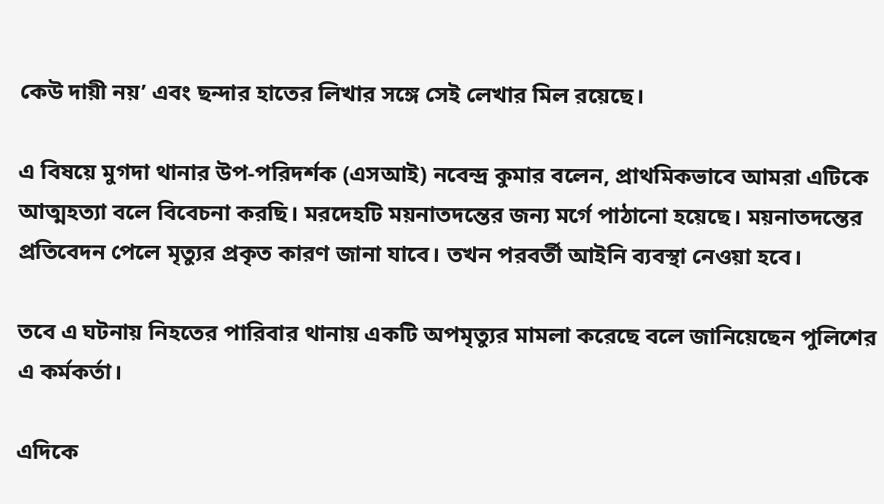কেউ দায়ী নয়’ এবং ছন্দার হাতের লিখার সঙ্গে সেই লেখার মিল রয়েছে।

এ বিষয়ে মুগদা থানার উপ-পরিদর্শক (এসআই) নবেন্দ্র কুমার বলেন, প্রাথমিকভাবে আমরা এটিকে আত্মহত্যা বলে বিবেচনা করছি। মরদেহটি ময়নাতদন্তের জন্য মর্গে পাঠানো হয়েছে। ময়নাতদন্তের প্রতিবেদন পেলে মৃত্যুর প্রকৃত কারণ জানা যাবে। তখন পরবর্তী আইনি ব্যবস্থা নেওয়া হবে।

তবে এ ঘটনায় নিহতের পারিবার থানায় একটি অপমৃত্যুর মামলা করেছে বলে জানিয়েছেন পুলিশের এ কর্মকর্তা।

এদিকে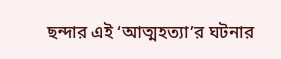ছন্দার এই ‘আত্মহত্যা’র ঘটনার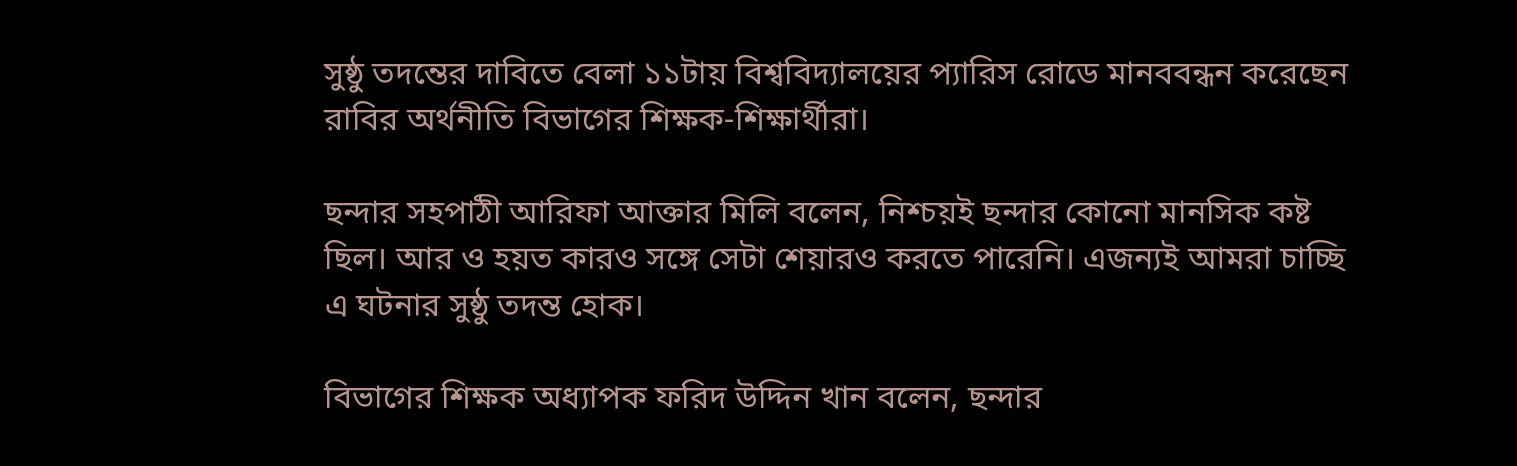সুষ্ঠু তদন্তের দাবিতে বেলা ১১টায় বিশ্ববিদ্যালয়ের প্যারিস রোডে মানববন্ধন করেছেন রাবির অর্থনীতি বিভাগের শিক্ষক-শিক্ষার্থীরা।

ছন্দার সহপাঠী আরিফা আক্তার মিলি বলেন, নিশ্চয়ই ছন্দার কোনো মানসিক কষ্ট ছিল। আর ও হয়ত কারও সঙ্গে সেটা শেয়ারও করতে পারেনি। এজন্যই আমরা চাচ্ছি এ ঘটনার সুষ্ঠু তদন্ত হোক।

বিভাগের শিক্ষক অধ্যাপক ফরিদ উদ্দিন খান বলেন, ছন্দার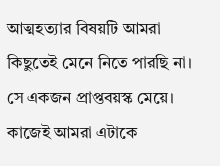আত্মহত্যার বিষয়টি আমরা কিছুতেই মেনে নিতে পারছি না। সে একজন প্রাপ্তবয়স্ক মেয়ে। কাজেই আমরা এটাকে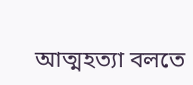আত্মহত্যা বলতে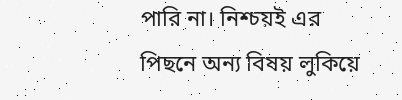পারি না। নিশ্চয়ই এর পিছনে অন্য বিষয় লুকিয়ে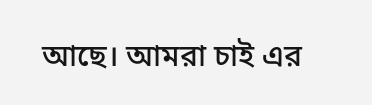আছে। আমরা চাই এর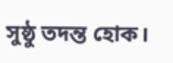সুষ্ঠু তদন্ত হোক।